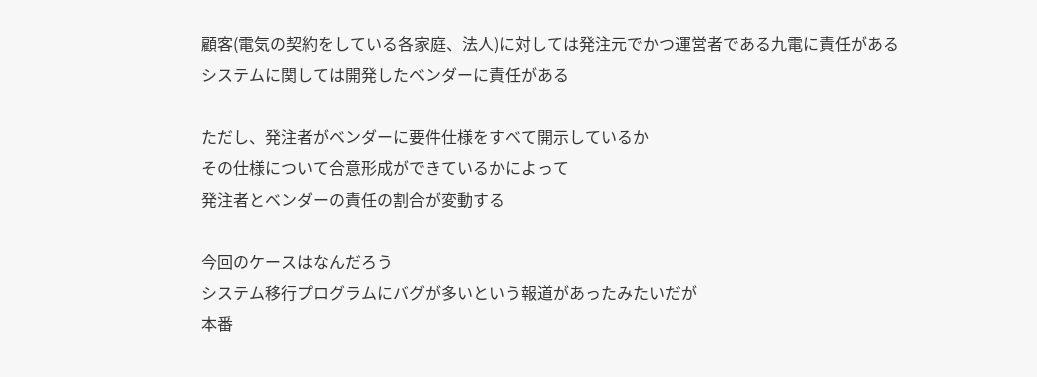顧客(電気の契約をしている各家庭、法人)に対しては発注元でかつ運営者である九電に責任がある
システムに関しては開発したベンダーに責任がある

ただし、発注者がベンダーに要件仕様をすべて開示しているか
その仕様について合意形成ができているかによって
発注者とベンダーの責任の割合が変動する

今回のケースはなんだろう
システム移行プログラムにバグが多いという報道があったみたいだが
本番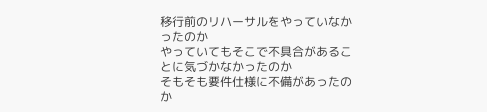移行前のリハーサルをやっていなかったのか
やっていてもそこで不具合があることに気づかなかったのか
そもそも要件仕様に不備があったのか